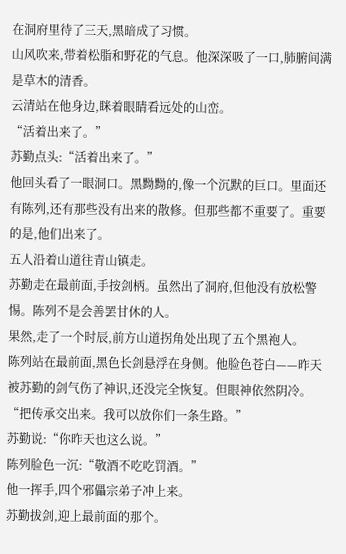在洞府里待了三天,黑暗成了习惯。
山风吹来,带着松脂和野花的气息。他深深吸了一口,肺腑间满是草木的清香。
云清站在他身边,眯着眼睛看远处的山峦。
“活着出来了。”
苏勤点头:“活着出来了。”
他回头看了一眼洞口。黑黝黝的,像一个沉默的巨口。里面还有陈列,还有那些没有出来的散修。但那些都不重要了。重要的是,他们出来了。
五人沿着山道往青山镇走。
苏勤走在最前面,手按剑柄。虽然出了洞府,但他没有放松警惕。陈列不是会善罢甘休的人。
果然,走了一个时辰,前方山道拐角处出现了五个黑袍人。
陈列站在最前面,黑色长剑悬浮在身侧。他脸色苍白——昨天被苏勤的剑气伤了神识,还没完全恢复。但眼神依然阴冷。
“把传承交出来。我可以放你们一条生路。”
苏勤说:“你昨天也这么说。”
陈列脸色一沉:“敬酒不吃吃罚酒。”
他一挥手,四个邪儡宗弟子冲上来。
苏勤拔剑,迎上最前面的那个。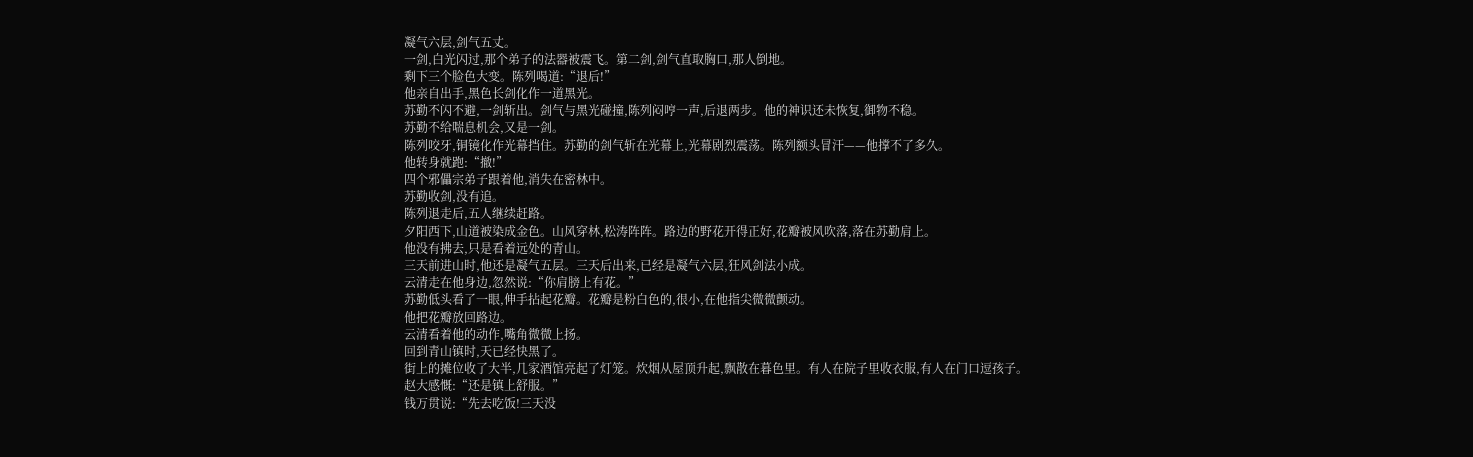凝气六层,剑气五丈。
一剑,白光闪过,那个弟子的法器被震飞。第二剑,剑气直取胸口,那人倒地。
剩下三个脸色大变。陈列喝道:“退后!”
他亲自出手,黑色长剑化作一道黑光。
苏勤不闪不避,一剑斩出。剑气与黑光碰撞,陈列闷哼一声,后退两步。他的神识还未恢复,御物不稳。
苏勤不给喘息机会,又是一剑。
陈列咬牙,铜镜化作光幕挡住。苏勤的剑气斩在光幕上,光幕剧烈震荡。陈列额头冒汗——他撑不了多久。
他转身就跑:“撤!”
四个邪儡宗弟子跟着他,消失在密林中。
苏勤收剑,没有追。
陈列退走后,五人继续赶路。
夕阳西下,山道被染成金色。山风穿林,松涛阵阵。路边的野花开得正好,花瓣被风吹落,落在苏勤肩上。
他没有拂去,只是看着远处的青山。
三天前进山时,他还是凝气五层。三天后出来,已经是凝气六层,狂风剑法小成。
云清走在他身边,忽然说:“你肩膀上有花。”
苏勤低头看了一眼,伸手拈起花瓣。花瓣是粉白色的,很小,在他指尖微微颤动。
他把花瓣放回路边。
云清看着他的动作,嘴角微微上扬。
回到青山镇时,天已经快黑了。
街上的摊位收了大半,几家酒馆亮起了灯笼。炊烟从屋顶升起,飘散在暮色里。有人在院子里收衣服,有人在门口逗孩子。
赵大感慨:“还是镇上舒服。”
钱万贯说:“先去吃饭!三天没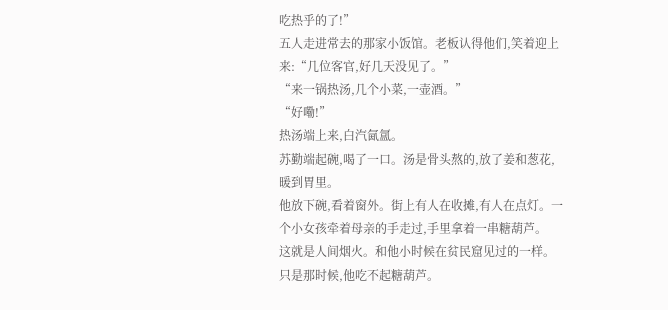吃热乎的了!”
五人走进常去的那家小饭馆。老板认得他们,笑着迎上来:“几位客官,好几天没见了。”
“来一锅热汤,几个小菜,一壶酒。”
“好嘞!”
热汤端上来,白汽氤氲。
苏勤端起碗,喝了一口。汤是骨头熬的,放了姜和葱花,暖到胃里。
他放下碗,看着窗外。街上有人在收摊,有人在点灯。一个小女孩牵着母亲的手走过,手里拿着一串糖葫芦。
这就是人间烟火。和他小时候在贫民窟见过的一样。只是那时候,他吃不起糖葫芦。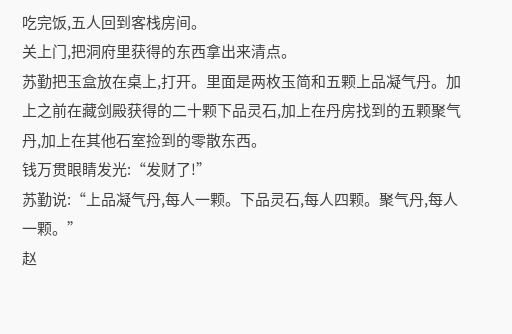吃完饭,五人回到客栈房间。
关上门,把洞府里获得的东西拿出来清点。
苏勤把玉盒放在桌上,打开。里面是两枚玉简和五颗上品凝气丹。加上之前在藏剑殿获得的二十颗下品灵石,加上在丹房找到的五颗聚气丹,加上在其他石室捡到的零散东西。
钱万贯眼睛发光:“发财了!”
苏勤说:“上品凝气丹,每人一颗。下品灵石,每人四颗。聚气丹,每人一颗。”
赵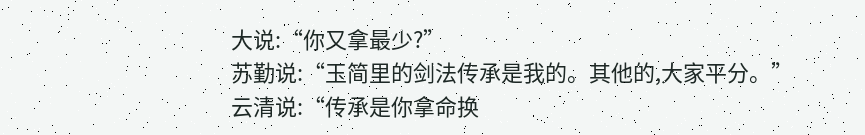大说:“你又拿最少?”
苏勤说:“玉简里的剑法传承是我的。其他的,大家平分。”
云清说:“传承是你拿命换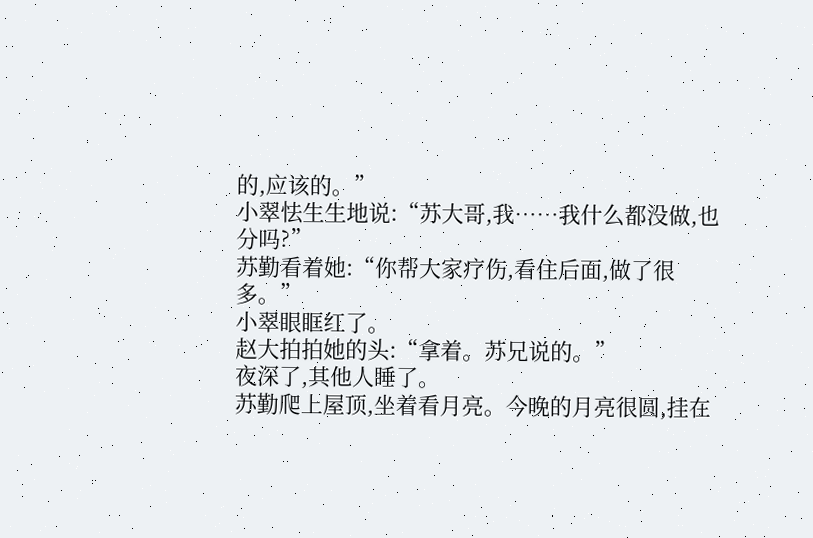的,应该的。”
小翠怯生生地说:“苏大哥,我……我什么都没做,也分吗?”
苏勤看着她:“你帮大家疗伤,看住后面,做了很多。”
小翠眼眶红了。
赵大拍拍她的头:“拿着。苏兄说的。”
夜深了,其他人睡了。
苏勤爬上屋顶,坐着看月亮。今晚的月亮很圆,挂在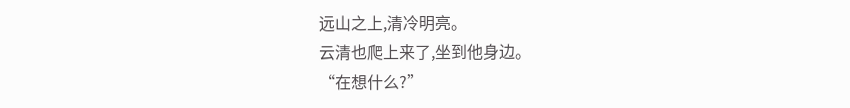远山之上,清冷明亮。
云清也爬上来了,坐到他身边。
“在想什么?”